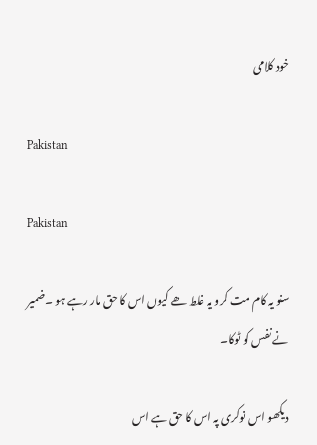خود کلامی

Pakistan

Pakistan

سنو یہ کام مت کرو یہ غلط ھے کیوں اس کا حق مار رہے ہو ۔ضمیر نے نفس کو ٹوکا۔

دیکھو اس نوکری پہ اس کا حق ہے اس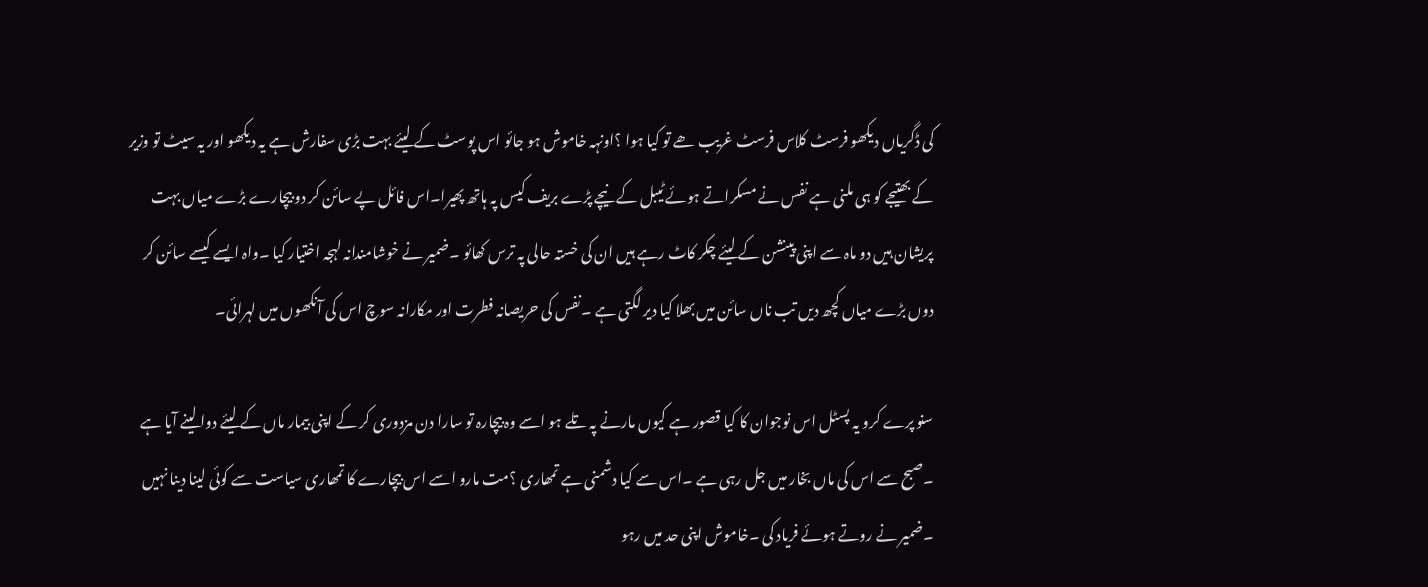کی ڈگریاں دیکھو فرسٹ کلاس فرسٹ غریب ھے تو کیا ہوا ؟اونہہ خاموش ہو جائو اس پوسٹ کے لیئے بہت بڑی سفارش ہے یہ دیکھو اور یہ سیٹ تو وزیر کے بھتیجے کو ہی ملنی ہے نفس نے مسکراتے ہوئے ٹیبل کے نیچے پڑے بریف کیس پہ ہاتھ پھیرا۔اس فائل پے سائن کر دو بیچارے بڑے میاں بہت پریشان ہیں دو ماہ سے اپنی پینشن کے لیئے چکر کاٹ رہے ہیں ان کی خستہ حالی پہ ترس کھائو ۔ضمیر نے خوشامندانہ لہجہ اختیار کیا ۔واہ ایسے کیسے سائن کر دوں بڑے میاں کچھ دیں تب ناں سائن میں بھلا کیا دیر لگتی ہے ۔نفس کی حریصانہ فطرت اور مکارانہ سوچ اس کی آنکھوں میں لہرائی۔

سنو پرے کرو یہ پسٹل اس نوجوان کا کیا قصور ہے کیوں مارنے پہ تلے ہو اسے وہ بیچارہ تو سارا دن مزدوری کر کے اپنی بیمار ماں کے لیئے دوا لینے آیا ہے ۔صبح سے اس کی ماں بخار میں جل رہی ہے ۔اس سے کیا دشمنی ہے تمھاری ؟مت مارو اسے اس بیچارے کا تمھاری سیاست سے کوئی لینا دینا نہیں ۔ضمیر نے روتے ہوئے فریاد کی ۔خاموش اپنی حد میں رہو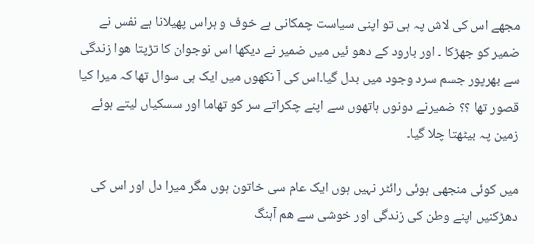مجھے اس کی لاش پہ ہی تو اپنی سیاست چمکانی ہے خوف و ہراس پھیلانا ہے نفس نے ضمیر کو جھڑکا ۔ اور بارود کے دھو ئیں میں ضمیر نے دیکھا اس نوجوان کا تڑپتا ھوا زندگی سے بھرپور جسم سرد وجود میں بدل گیا۔اس کی آ نکھوں میں ایک ہی سوال تھا کہ میرا کیا قصور تھا ؟؟ ضمیرنے دونوں ہاتھوں سے اپنے چکراتے سر کو تھاما اور سسکیاں لیتے ہوئے زمین پہ بیٹھتا چلا گیا۔

میں کوئی منجھی ہوئی رائٹر نہیں ہوں ایک عام سی خاتون ہوں مگر میرا دل اور اس کی دھڑکنیں اپنے وطن کی زندگی اور خوشی سے ھم آہنگ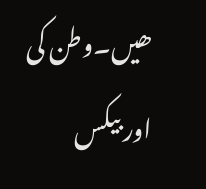ھیں۔وطن کی اور بیکس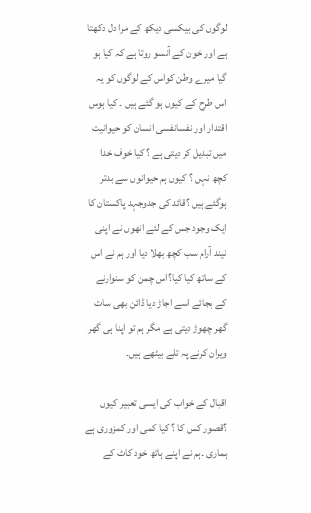لوگوں کی بیکسی دیکھ کے مرا دل دکھتا ہے اور خون کے آنسو روتا ہے کہ کیا ہو گیا میرے وطن کواس کے لوگوں کو یہ اس طرح کے کیوں ہو گئے ہیں ۔ کیا ہوس اقتدار اور نفسانفسی انسان کو حیوانیت میں تبدیل کر دیتی ہے ؟ کیا خوف خدا کچھ نہں ؟ کیوں ہم حیوانوں سے بدتر ہوگئے ہیں ؟قائد کی جدوجہد پاکستان کا ایک وجود جس کے لئے انھوں نے اپنی نیند آرام سب کچھ بھلا دیا اور ہم نے اس کے ساتھ کیا کیا؟اس چمن کو سنوارنے کے بجائے اسے اجاڑ دیا ڈائن بھی سات گھر چھوڑ دیتی ہے مگر ہم تو اپنا ہی گھر ویران کرنے پہ تلے بیٹھے ہیں۔

اقبال کے خواب کی ایسی تعبیر کیوں ؟قصور کس کا ؟ کیا کمی اور کمزوری ہے ہماری ۔ہم نے اپنے ہاتھ خود کاٹ کے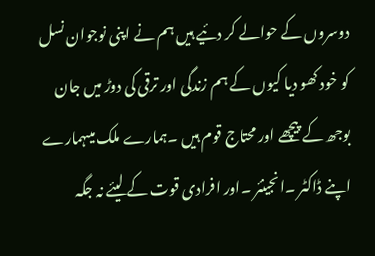دوسروں کے حوالے کر دئیے ہیں ہم نے اپنی نوجوان نسل کو خود کھو دیا کیوں کے ہم زندگی اور ترقی کی دوڑ میں جان بوجھ کے پیچھے اور محتاج قوم ہیں ۔ہمارے ملک میںہمارے اپنے ڈاکٹر ۔انجینئر ۔اور افرادی قوت کے لیئے نہ جگہ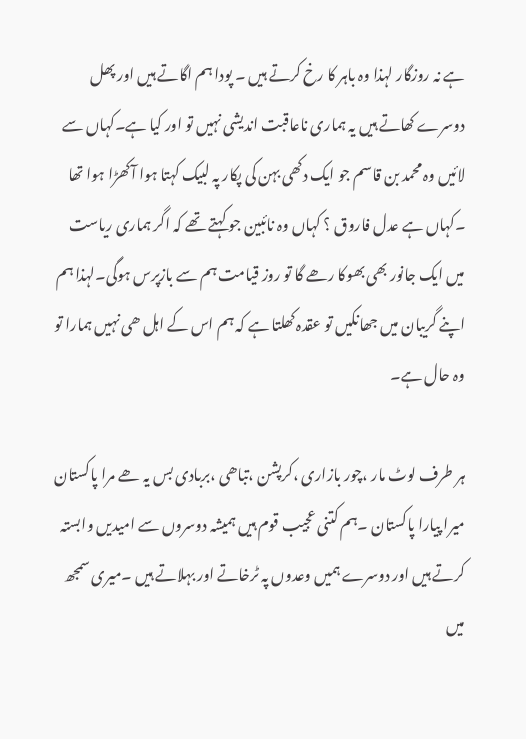ہے نہ روزگار لہذا وہ باہر کا رخ کرتے ہیں ۔ پودا ہم اگاتے ہیں اور پھل دوسرے کھاتے ہیں یہ ہماری ناعاقبت اندیشی نہیں تو اور کیا ہے۔کہاں سے لائیں وہ محمد بن قاسم جو ایک دکھی بہن کی پکار پہ لبیک کہتا ہوا آکھڑا ہوا تھا ۔کہاں ہے عدل فاروق ؟ کہاں وہ نائبین جو کہتے تھے کہ اگر ہماری ریاست میں ایک جانور بھی بھوکا رھے گا تو روز قیامت ہم سے بازپرس ہوگی۔لہذا ہم اپنے گریبان میں جھانکیں تو عقدہ کھلتا ہے کہ ہم اس کے اہل ھی نہیں ہمارا تو وہ حال ہے۔

ہر طرف لوٹ مار ،چور بازاری ،کرپشن ،تباھی ،بربادی بس یہ ھے مرا پاکستان میرا پیارا پاکستان ۔ہم کتنی عجیب قوم ہیں ہمیشہ دوسروں سے امیدیں وابستہ کرتے ہیں اور دوسرے ہمیں وعدوں پہ ٹرخاتے اور بہلاتے ہیں ۔میری سمجھ میں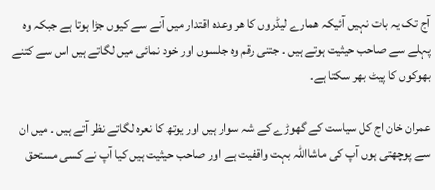آج تک یہ بات نہیں آئیکہ ھمارے لیڈروں کا ھر وعدہ اقتدار میں آنے سے کیوں جڑا ہوتا ہے جبکہ وہ پہلے سے صاحب حیثیت ہوتے ہیں ۔ جتنی رقم وہ جلسوں اور خود نمائی میں لگاتے ہیں اس سے کتنے بھوکوں کا پیٹ بھر سکتا ہے۔

عمران خان اج کل سیاست کے گھوڑے کے شہ سوار ہیں اور یوتھ کا نعرہ لگاتے نظر آتے ہیں ۔ میں ان سے پوچھتی ہوں آپ کی ماشااللہ بہت واقفیت ہے اور صاحب حیثیت ہیں کیا آپ نے کسی مستحق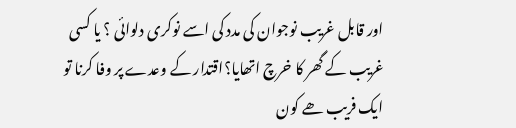اور قابل غریب نوجوان کی مدد کی اسے نوکری دلوائی ؟ یا کسی غریب کے گھر کا خرچ اتھایا؟اقتدار کے وعدے پر وفا کرنا تو ایک فریب ھے کون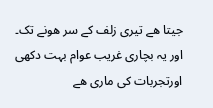جیتا ھے تیری زلف کے سر ھونے تک۔ اور یہ بچاری غریب عوام بہت دکھی اورتجربات کی ماری ھے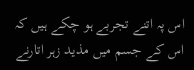اس پہ اتنے تجربے ہو چکے ہیں کہ اس کے جسم میں مذید زہر اتارنے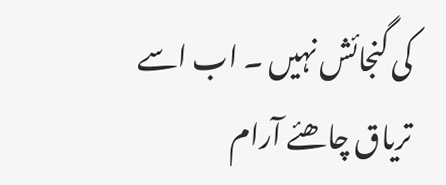کی گنجائش نہیں ۔ اب اسے تریاق چاھئے آرام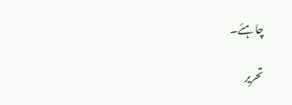چاہئے۔

تحریر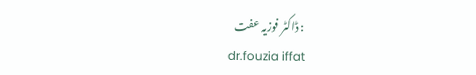: ڈاکٹر فوزیہ عفت
dr.fouzia iffat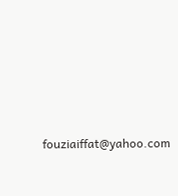fouziaiffat@yahoo.com